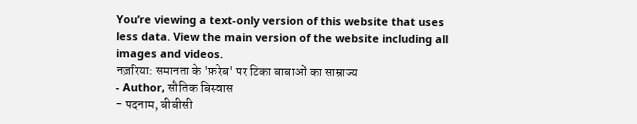You’re viewing a text-only version of this website that uses less data. View the main version of the website including all images and videos.
नज़रिया: समानता के 'फ़रेब' पर टिका बाबाओं का साम्राज्य
- Author, सौतिक बिस्वास
- पदनाम, बीबीसी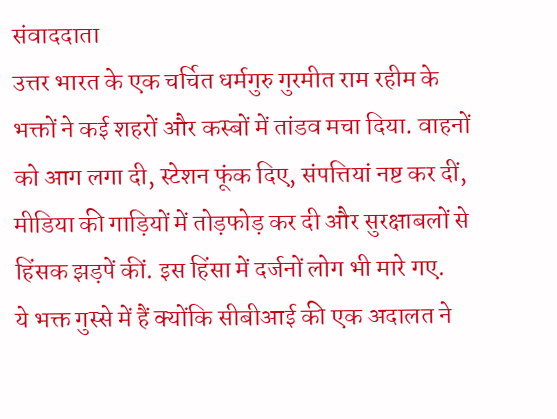संवाददाता
उत्तर भारत के एक चर्चित धर्मगुरु गुरमीत राम रहीम के भक्तों ने कई शहरों और कस्बों में तांडव मचा दिया. वाहनों को आग लगा दी, स्टेशन फूंक दिए, संपत्तियां नष्ट कर दीं, मीडिया की गाड़ियों में तोड़फोड़ कर दी और सुरक्षाबलों से हिंसक झड़पें कीं. इस हिंसा में दर्जनों लोग भी मारे गए.
ये भक्त गुस्से में हैं क्योंकि सीबीआई की एक अदालत ने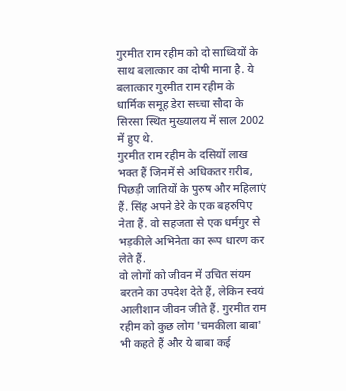गुरमीत राम रहीम को दो साध्वियों के साथ बलात्कार का दोषी माना है. ये बलात्कार गुरमीत राम रहीम के धार्मिक समूह डेरा सच्चा सौदा के सिरसा स्थित मुख्यालय में साल 2002 में हुए थे.
गुरमीत राम रहीम के दसियों लाख भक्त हैं जिनमें से अधिकतर ग़रीब, पिछड़ी जातियों के पुरुष और महिलाएं हैं. सिंह अपने डेरे के एक बहरुपिए नेता हैं. वो सहजता से एक धर्मगुर से भड़कीले अभिनेता का रूप धारण कर लेते हैं.
वो लोगों को जीवन में उचित संयम बरतने का उपदेश देते हैं, लेकिन स्वयं आलीशान जीवन जीते हैं. गुरमीत राम रहीम को कुछ लोग 'चमकीला बाबा' भी कहते हैं और ये बाबा कई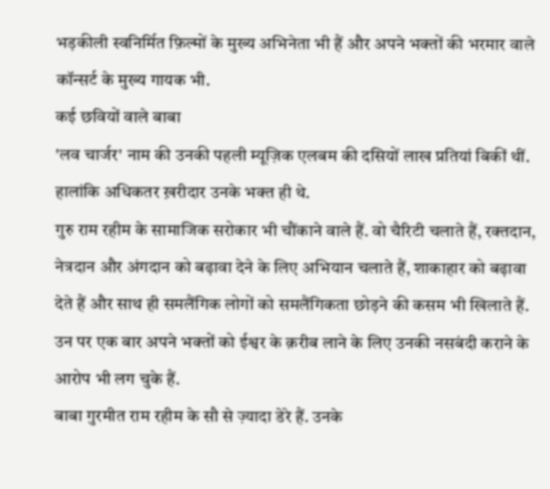भड़कीली स्वनिर्मित फ़िल्मों के मुख्य अभिनेता भी हैं और अपने भक्तों की भरमार वाले कॉन्सर्ट के मुख्य गायक भी.
कई छवियों वाले बाबा
'लव चार्जर' नाम की उनकी पहली म्यूज़िक एलबम की दसियों लाख प्रतियां बिकीं थीं. हालांकि अधिकतर ख़रीदार उनके भक्त ही थे.
गुरु राम रहीम के सामाजिक सरोकार भी चौंकाने वाले हैं. वो चैरिटी चलाते हैं, रक्तदान, नेत्रदान और अंगदान को बढ़ावा देने के लिए अभियान चलाते हैं, शाकाहार को बढ़ावा देते हैं और साथ ही समलैंगिक लोगों को समलैंगिकता छोड़ने की कसम भी खिलाते हैं. उन पर एक बार अपने भक्तों को ईश्वर के क़रीब लाने के लिए उनकी नसबंदी कराने के आरोप भी लग चुके हैं.
बाबा गुरमीत राम रहीम के सौ से ज़्यादा डेरे हैं. उनके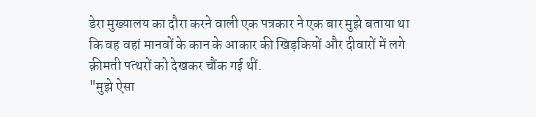डेरा मुख्यालय का दौरा करने वाली एक पत्रकार ने एक बार मुझे बताया था कि वह वहां मानवों के कान के आकार की खिड़कियों और दीवारों में लगे क़ीमती पत्थरों को देखकर चौंक गई थीं.
"मुझे ऐसा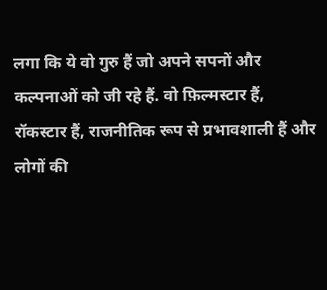लगा कि ये वो गुरु हैं जो अपने सपनों और कल्पनाओं को जी रहे हैं. वो फ़िल्मस्टार हैं, रॉकस्टार हैं, राजनीतिक रूप से प्रभावशाली हैं और लोगों की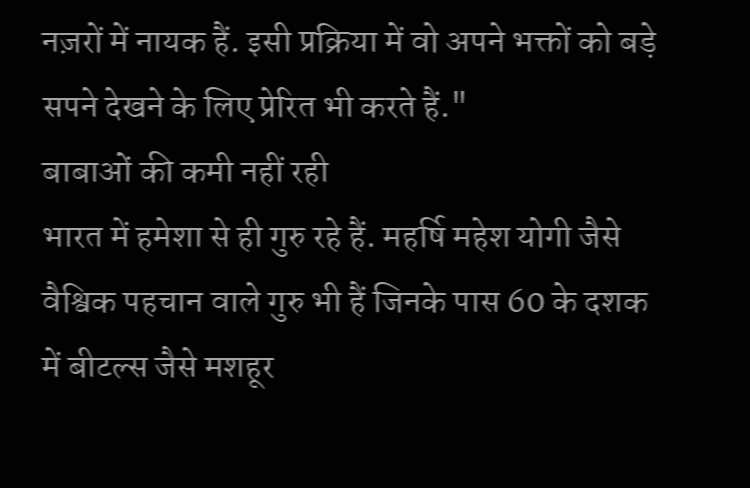नज़रों में नायक हैं. इसी प्रक्रिया में वो अपने भक्तों को बड़े सपने देखने के लिए प्रेरित भी करते हैं."
बाबाओं की कमी नहीं रही
भारत में हमेशा से ही गुरु रहे हैं. महर्षि महेश योगी जैसे वैश्विक पहचान वाले गुरु भी हैं जिनके पास 60 के दशक में बीटल्स जैसे मशहूर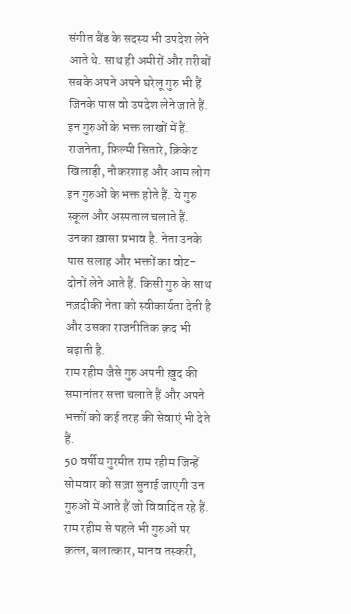संगीत बैंड के सदस्य भी उपदेश लेने आते थे. साथ ही अमीरों और ग़रीबों सबके अपने अपने घरेलू गुरु भी हैं जिनके पास वो उपदेश लेने जाते हैं. इन गुरुओं के भक्त लाखों में हैं.
राजनेता, फ़िल्मी सितारे, क्रिकेट खिलाड़ी, नौकरशाह और आम लोग इन गुरुओं के भक्त होते हैं. ये गुरु स्कूल और अस्पताल चलाते हैं. उनका ख़ासा प्रभाव है. नेता उनके पास सलाह और भक्तों का वोट- दोनों लेने आते हैं. किसी गुरु के साथ नज़दीकी नेता को स्वीकार्यता देती है और उसका राजनीतिक क़द भी बढ़ाती है.
राम रहीम जैसे गुरु अपनी ख़ुद की समानांतर सत्ता चलाते हैं और अपने भक्तों को कई तरह की सेवाएं भी देते हैं.
50 वर्षीय गुरमीत राम रहीम जिन्हें सोमवार को सज़ा सुनाई जाएगी उन गुरुओं में आते हैं जो विवादित रहे हैं. राम रहीम से पहले भी गुरुओं पर क़त्ल, बलात्कार, मानव तस्करी,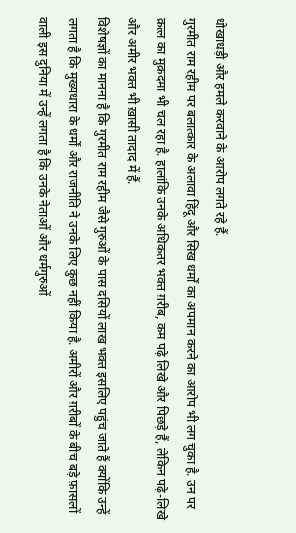धोखाधड़ी और हमले करवाने के आरोप लगते रहे हैं.
गुरमीत राम रहीम पर बलात्कार के अलावा हिंदू और सिख धर्मों का अपमान करने का आरोप भी लग चुका है. उन पर क़त्ल का मुक़दमा भी चल रहा है. हालांकि उनके अधिकतर भक्त ग़रीब, कम पढ़े लिखे और पिछड़े हैं, लेकिन पढ़े-लिखे और अमीर भक्त भी ख़ासी तादाद में हैं.
विशेषज्ञों का मानना है कि गुरमीत राम रहीम जैसे गुरुओं के पास दसियों लाख भक्त इसलिए पहुंच जाते हैं क्योंकि उन्हें लगता है कि मुख्यधारा के धर्मों और राजनीति ने उनके लिए कुछ नहीं किया है. अमीरों और ग़रीबों के बीच बड़े फ़ासलों वाली इस दुनिया में उन्हें लगता है कि उनके नेताओं और धर्मगुरुओं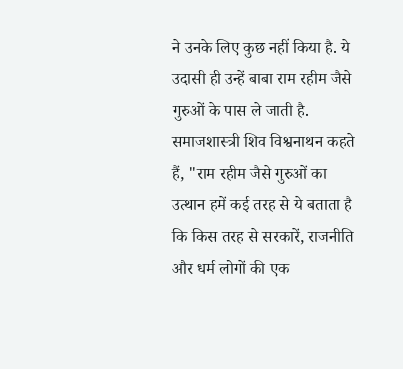ने उनके लिए कुछ नहीं किया है. ये उदासी ही उन्हें बाबा राम रहीम जैसे गुरुओं के पास ले जाती है.
समाजशास्त्री शिव विश्वनाथन कहते हैं, "राम रहीम जैसे गुरुओं का उत्थान हमें कई तरह से ये बताता है कि किस तरह से सरकारें, राजनीति और धर्म लोगों की एक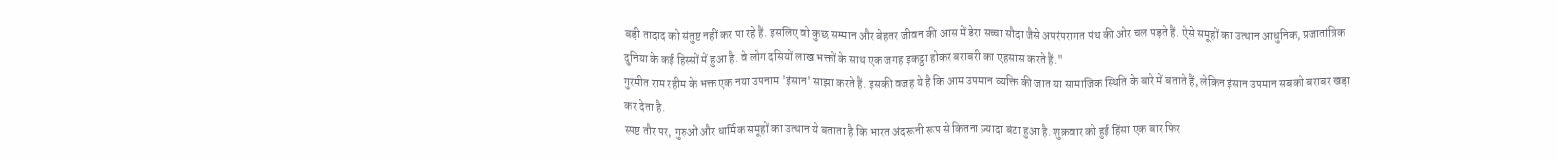बड़ी तादाद को संतुष्ट नहीं कर पा रहे हैं. इसलिए वो कुछ सम्मान और बेहतर जीवन की आस में डेरा सच्चा सौदा जैसे अपरंपरागत पंथ की ओर चल पड़ते हैं. ऐसे समूहों का उत्थान आधुनिक, प्रजातांत्रिक दुनिया के कई हिस्सों में हुआ है. वे लोग दसियों लाख भक्तों के साथ एक जगह इकट्ठा होकर बराबरी का एहसास करते हैं."
गुरमीत राम रहीम के भक्त एक नया उपनाम 'इंसान' साझा करते हैं. इसकी वजह ये है कि आम उपमान व्यक्ति की जात या सामाजिक स्थिति के बारे में बताते हैं, लेकिन इंसान उपमान सबको बराबर खड़ा कर देता है.
स्पष्ट तौर पर, गुरुओं और धार्मिक समूहों का उत्थान ये बताता है कि भारत अंदरूनी रूप से कितना ज़्यादा बंटा हुआ है. शुक्रवार को हुई हिंसा एक बार फिर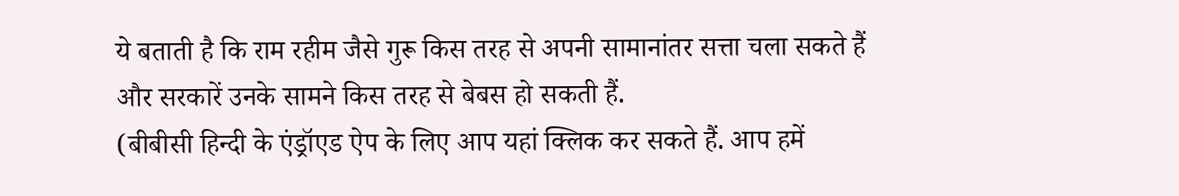ये बताती है कि राम रहीम जैसे गुरू किस तरह से अपनी सामानांतर सत्ता चला सकते हैं और सरकारें उनके सामने किस तरह से बेबस हो सकती हैं.
(बीबीसी हिन्दी के एंड्रॉएड ऐप के लिए आप यहां क्लिक कर सकते हैं. आप हमें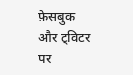फ़ेसबुक और ट्विटर पर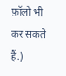फ़ॉलो भी कर सकते हैं.)